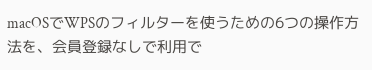macOSでWPSのフィルターを使うための6つの操作方法を、会員登録なしで利用で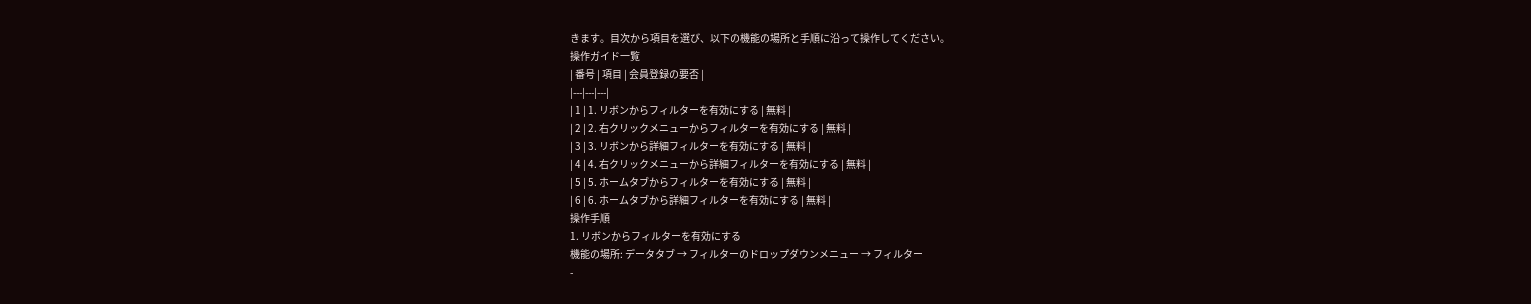きます。目次から項目を選び、以下の機能の場所と手順に沿って操作してください。
操作ガイド一覧
| 番号 | 項目 | 会員登録の要否 |
|---|---|---|
| 1 | 1. リボンからフィルターを有効にする | 無料 |
| 2 | 2. 右クリックメニューからフィルターを有効にする | 無料 |
| 3 | 3. リボンから詳細フィルターを有効にする | 無料 |
| 4 | 4. 右クリックメニューから詳細フィルターを有効にする | 無料 |
| 5 | 5. ホームタブからフィルターを有効にする | 無料 |
| 6 | 6. ホームタブから詳細フィルターを有効にする | 無料 |
操作手順
1. リボンからフィルターを有効にする
機能の場所: データタブ → フィルターのドロップダウンメニュー → フィルター
-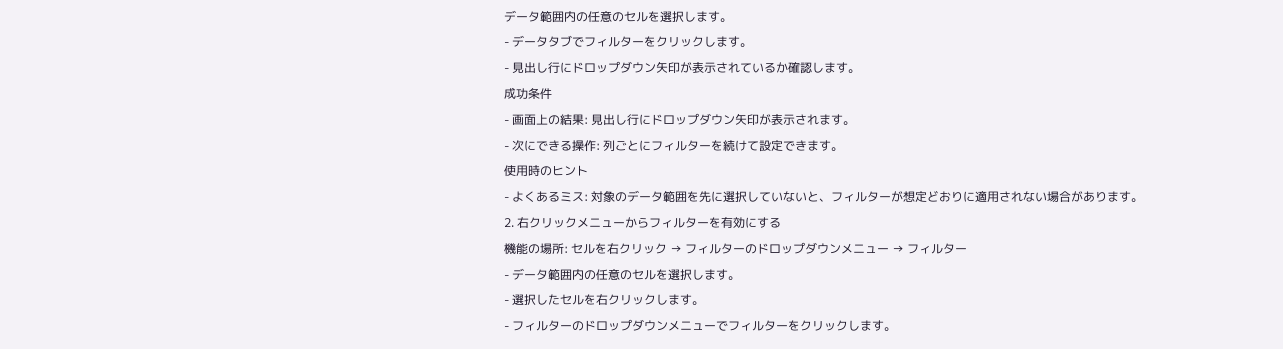データ範囲内の任意のセルを選択します。
- データタブでフィルターをクリックします。
- 見出し行にドロップダウン矢印が表示されているか確認します。
成功条件
- 画面上の結果: 見出し行にドロップダウン矢印が表示されます。
- 次にできる操作: 列ごとにフィルターを続けて設定できます。
使用時のヒント
- よくあるミス: 対象のデータ範囲を先に選択していないと、フィルターが想定どおりに適用されない場合があります。
2. 右クリックメニューからフィルターを有効にする
機能の場所: セルを右クリック → フィルターのドロップダウンメニュー → フィルター
- データ範囲内の任意のセルを選択します。
- 選択したセルを右クリックします。
- フィルターのドロップダウンメニューでフィルターをクリックします。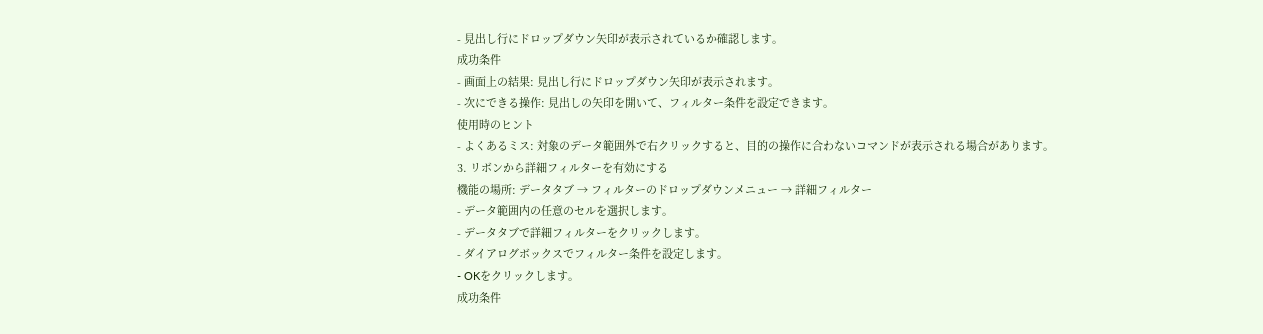- 見出し行にドロップダウン矢印が表示されているか確認します。
成功条件
- 画面上の結果: 見出し行にドロップダウン矢印が表示されます。
- 次にできる操作: 見出しの矢印を開いて、フィルター条件を設定できます。
使用時のヒント
- よくあるミス: 対象のデータ範囲外で右クリックすると、目的の操作に合わないコマンドが表示される場合があります。
3. リボンから詳細フィルターを有効にする
機能の場所: データタブ → フィルターのドロップダウンメニュー → 詳細フィルター
- データ範囲内の任意のセルを選択します。
- データタブで詳細フィルターをクリックします。
- ダイアログボックスでフィルター条件を設定します。
- OKをクリックします。
成功条件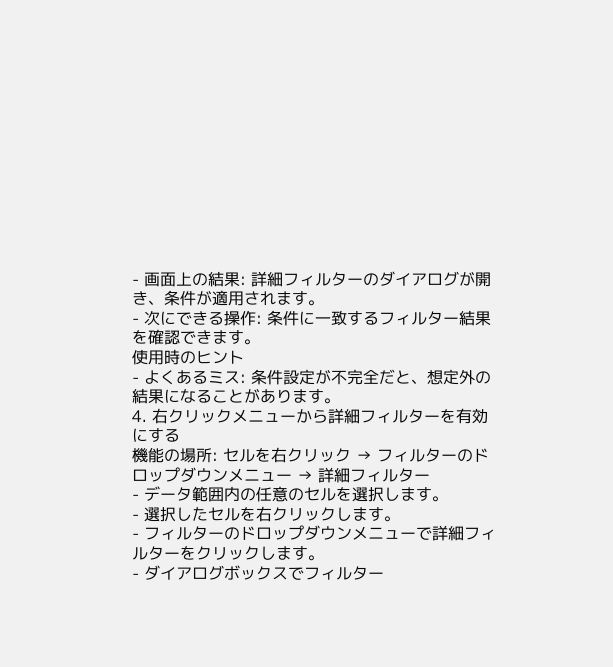- 画面上の結果: 詳細フィルターのダイアログが開き、条件が適用されます。
- 次にできる操作: 条件に一致するフィルター結果を確認できます。
使用時のヒント
- よくあるミス: 条件設定が不完全だと、想定外の結果になることがあります。
4. 右クリックメニューから詳細フィルターを有効にする
機能の場所: セルを右クリック → フィルターのドロップダウンメニュー → 詳細フィルター
- データ範囲内の任意のセルを選択します。
- 選択したセルを右クリックします。
- フィルターのドロップダウンメニューで詳細フィルターをクリックします。
- ダイアログボックスでフィルター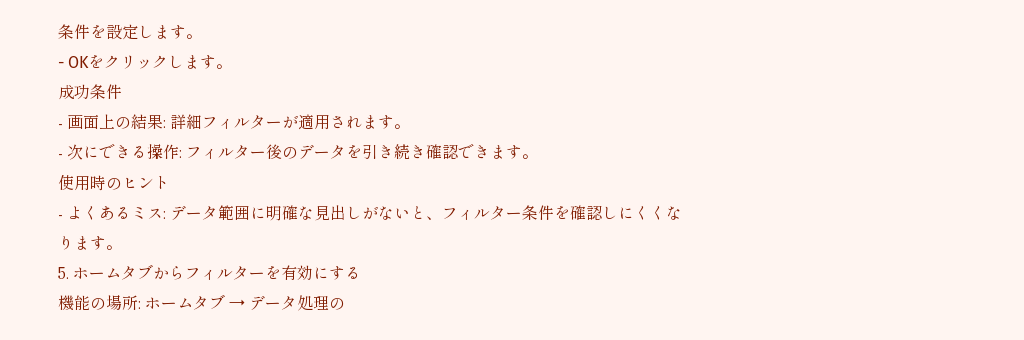条件を設定します。
- OKをクリックします。
成功条件
- 画面上の結果: 詳細フィルターが適用されます。
- 次にできる操作: フィルター後のデータを引き続き確認できます。
使用時のヒント
- よくあるミス: データ範囲に明確な見出しがないと、フィルター条件を確認しにくくなります。
5. ホームタブからフィルターを有効にする
機能の場所: ホームタブ → データ処理の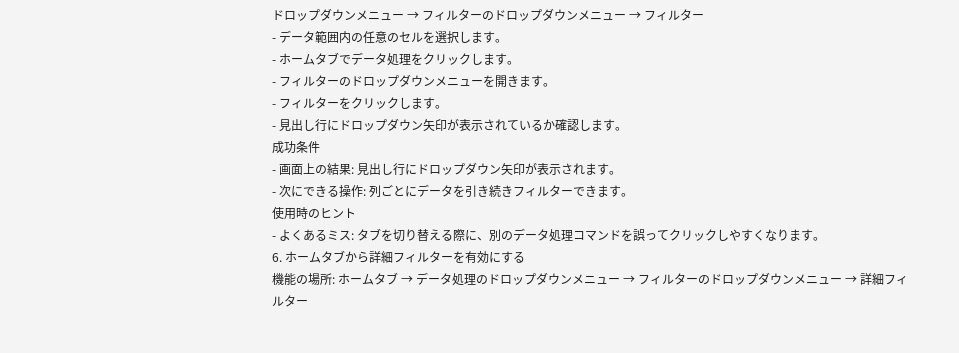ドロップダウンメニュー → フィルターのドロップダウンメニュー → フィルター
- データ範囲内の任意のセルを選択します。
- ホームタブでデータ処理をクリックします。
- フィルターのドロップダウンメニューを開きます。
- フィルターをクリックします。
- 見出し行にドロップダウン矢印が表示されているか確認します。
成功条件
- 画面上の結果: 見出し行にドロップダウン矢印が表示されます。
- 次にできる操作: 列ごとにデータを引き続きフィルターできます。
使用時のヒント
- よくあるミス: タブを切り替える際に、別のデータ処理コマンドを誤ってクリックしやすくなります。
6. ホームタブから詳細フィルターを有効にする
機能の場所: ホームタブ → データ処理のドロップダウンメニュー → フィルターのドロップダウンメニュー → 詳細フィルター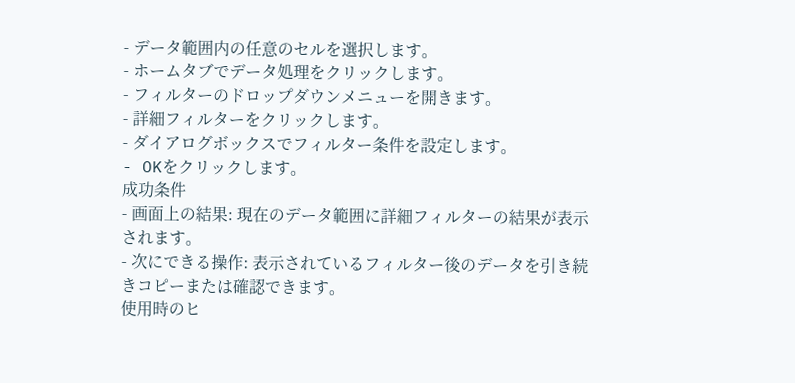- データ範囲内の任意のセルを選択します。
- ホームタブでデータ処理をクリックします。
- フィルターのドロップダウンメニューを開きます。
- 詳細フィルターをクリックします。
- ダイアログボックスでフィルター条件を設定します。
- OKをクリックします。
成功条件
- 画面上の結果: 現在のデータ範囲に詳細フィルターの結果が表示されます。
- 次にできる操作: 表示されているフィルター後のデータを引き続きコピーまたは確認できます。
使用時のヒ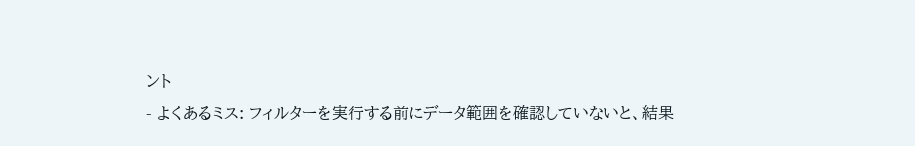ント
- よくあるミス: フィルターを実行する前にデータ範囲を確認していないと、結果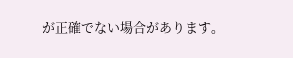が正確でない場合があります。